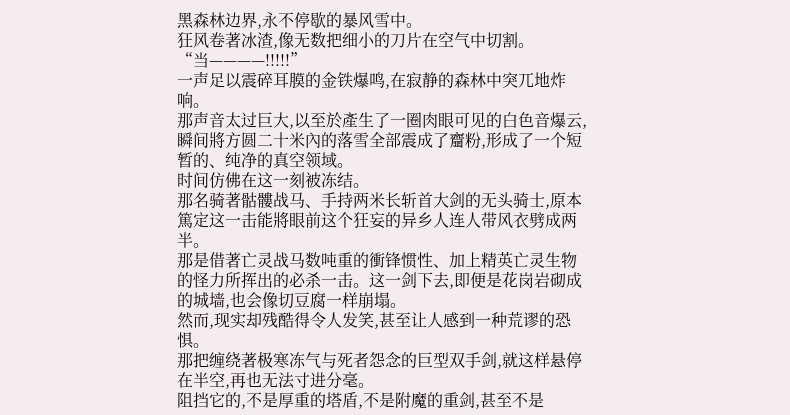黑森林边界,永不停歇的暴风雪中。
狂风卷著冰渣,像无数把细小的刀片在空气中切割。
“当————!!!!!”
一声足以震碎耳膜的金铁爆鸣,在寂静的森林中突兀地炸响。
那声音太过巨大,以至於產生了一圈肉眼可见的白色音爆云,瞬间將方圆二十米內的落雪全部震成了齏粉,形成了一个短暂的、纯净的真空领域。
时间仿佛在这一刻被冻结。
那名骑著骷髏战马、手持两米长斩首大剑的无头骑士,原本篤定这一击能將眼前这个狂妄的异乡人连人带风衣劈成两半。
那是借著亡灵战马数吨重的衝锋惯性、加上精英亡灵生物的怪力所挥出的必杀一击。这一剑下去,即便是花岗岩砌成的城墙,也会像切豆腐一样崩塌。
然而,现实却残酷得令人发笑,甚至让人感到一种荒谬的恐惧。
那把缠绕著极寒冻气与死者怨念的巨型双手剑,就这样悬停在半空,再也无法寸进分毫。
阻挡它的,不是厚重的塔盾,不是附魔的重剑,甚至不是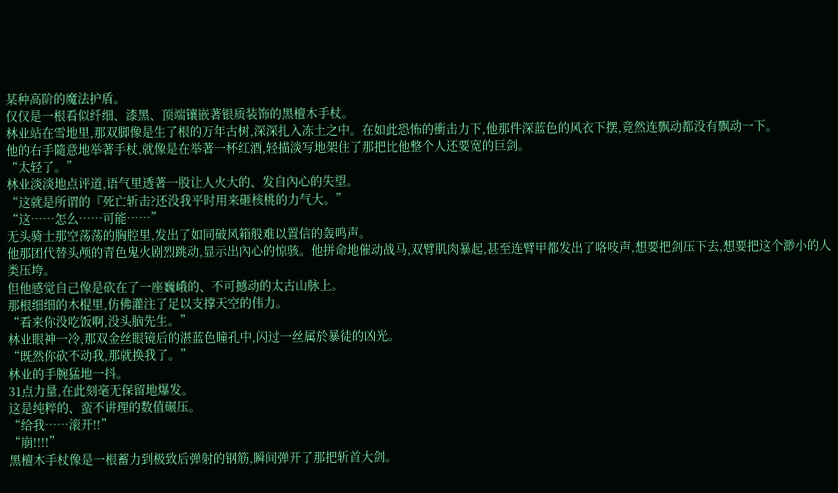某种高阶的魔法护盾。
仅仅是一根看似纤细、漆黑、顶端镶嵌著银质装饰的黑檀木手杖。
林业站在雪地里,那双脚像是生了根的万年古树,深深扎入冻土之中。在如此恐怖的衝击力下,他那件深蓝色的风衣下摆,竟然连飘动都没有飘动一下。
他的右手隨意地举著手杖,就像是在举著一杯红酒,轻描淡写地架住了那把比他整个人还要宽的巨剑。
“太轻了。”
林业淡淡地点评道,语气里透著一股让人火大的、发自內心的失望。
“这就是所谓的『死亡斩击?还没我平时用来砸核桃的力气大。”
“这……怎么……可能……”
无头骑士那空荡荡的胸腔里,发出了如同破风箱般难以置信的轰鸣声。
他那团代替头颅的青色鬼火剧烈跳动,显示出內心的惊骇。他拼命地催动战马,双臂肌肉暴起,甚至连臂甲都发出了咯吱声,想要把剑压下去,想要把这个渺小的人类压垮。
但他感觉自己像是砍在了一座巍峨的、不可撼动的太古山脉上。
那根细细的木棍里,仿佛灌注了足以支撑天空的伟力。
“看来你没吃饭啊,没头脑先生。”
林业眼神一冷,那双金丝眼镜后的湛蓝色瞳孔中,闪过一丝属於暴徒的凶光。
“既然你砍不动我,那就换我了。”
林业的手腕猛地一抖。
31点力量,在此刻毫无保留地爆发。
这是纯粹的、蛮不讲理的数值碾压。
“给我……滚开!!”
“崩!!!!”
黑檀木手杖像是一根蓄力到极致后弹射的钢筋,瞬间弹开了那把斩首大剑。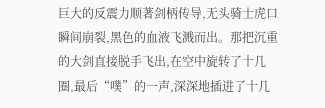巨大的反震力顺著剑柄传导,无头骑士虎口瞬间崩裂,黑色的血液飞溅而出。那把沉重的大剑直接脱手飞出,在空中旋转了十几圈,最后“噗”的一声,深深地插进了十几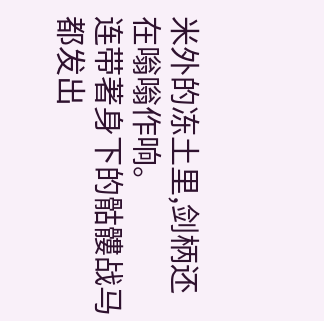米外的冻土里,剑柄还在嗡嗡作响。
连带著身下的骷髏战马都发出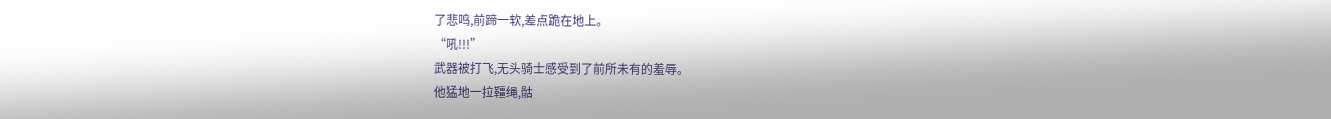了悲鸣,前蹄一软,差点跪在地上。
“吼!!!”
武器被打飞,无头骑士感受到了前所未有的羞辱。
他猛地一拉韁绳,骷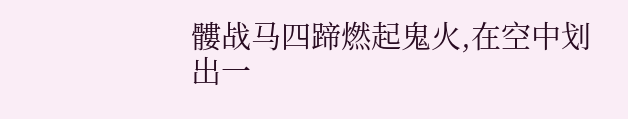髏战马四蹄燃起鬼火,在空中划出一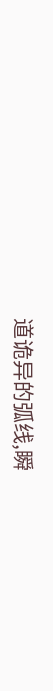道诡异的弧线,瞬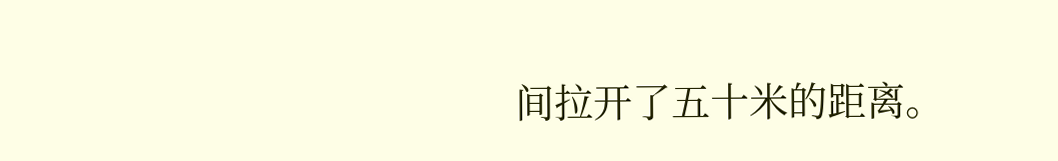间拉开了五十米的距离。